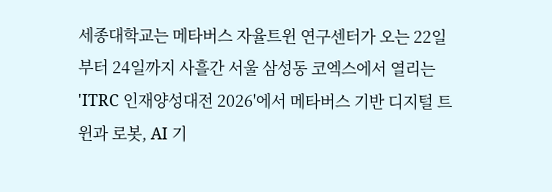세종대학교는 메타버스 자율트윈 연구센터가 오는 22일부터 24일까지 사흘간 서울 삼성동 코엑스에서 열리는 'ITRC 인재양성대전 2026'에서 메타버스 기반 디지털 트윈과 로봇, AI 기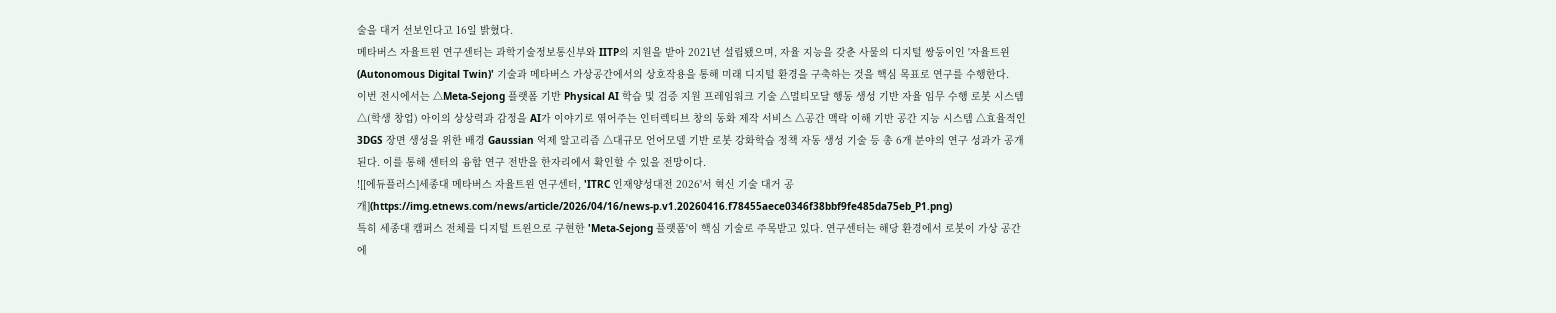술을 대거 선보인다고 16일 밝혔다.
메타버스 자율트윈 연구센터는 과학기술정보통신부와 IITP의 지원을 받아 2021년 설립됐으며, 자율 지능을 갖춘 사물의 디지털 쌍둥이인 '자율트윈(Autonomous Digital Twin)' 기술과 메타버스 가상공간에서의 상호작용을 통해 미래 디지털 환경을 구축하는 것을 핵심 목표로 연구를 수행한다.
이번 전시에서는 △Meta-Sejong 플랫폼 기반 Physical AI 학습 및 검증 지원 프레임워크 기술 △멀티모달 행동 생성 기반 자율 임무 수행 로봇 시스템 △(학생 창업) 아이의 상상력과 감정을 AI가 이야기로 엮어주는 인터렉티브 창의 동화 제작 서비스 △공간 맥락 이해 기반 공간 지능 시스템 △효율적인 3DGS 장면 생성을 위한 배경 Gaussian 억제 알고리즘 △대규모 언어모델 기반 로봇 강화학습 정책 자동 생성 기술 등 총 6개 분야의 연구 성과가 공개된다. 이를 통해 센터의 융합 연구 전반을 한자리에서 확인할 수 있을 전망이다.
![[에듀플러스]세종대 메타버스 자율트윈 연구센터, 'ITRC 인재양성대전 2026'서 혁신 기술 대거 공개](https://img.etnews.com/news/article/2026/04/16/news-p.v1.20260416.f78455aece0346f38bbf9fe485da75eb_P1.png)
특히 세종대 캠퍼스 전체를 디지털 트윈으로 구현한 'Meta-Sejong 플랫폼'이 핵심 기술로 주목받고 있다. 연구센터는 해당 환경에서 로봇이 가상 공간에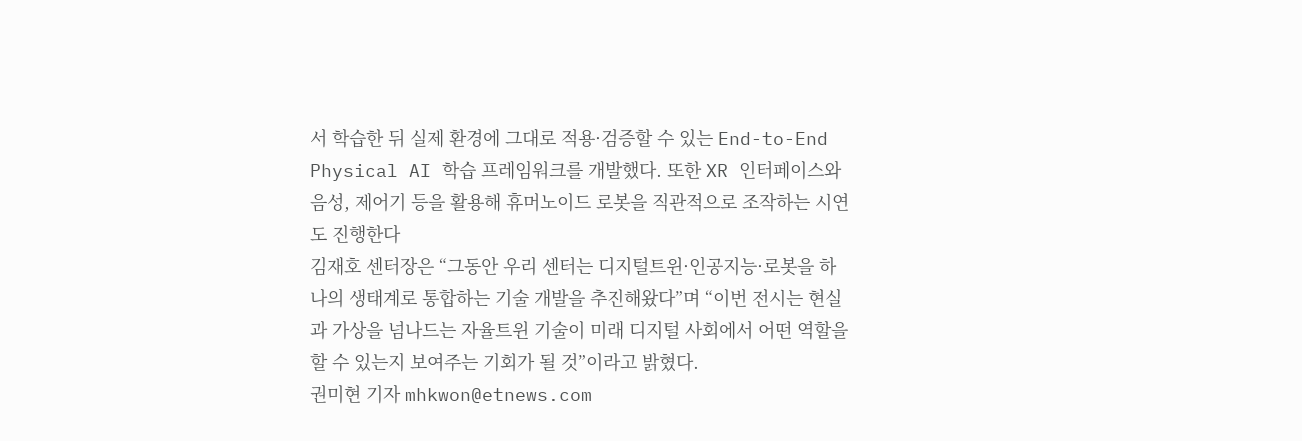서 학습한 뒤 실제 환경에 그대로 적용·검증할 수 있는 End-to-End Physical AI 학습 프레임워크를 개발했다. 또한 XR 인터페이스와 음성, 제어기 등을 활용해 휴머노이드 로봇을 직관적으로 조작하는 시연도 진행한다
김재호 센터장은 “그동안 우리 센터는 디지털트윈·인공지능·로봇을 하나의 생태계로 통합하는 기술 개발을 추진해왔다”며 “이번 전시는 현실과 가상을 넘나드는 자율트윈 기술이 미래 디지털 사회에서 어떤 역할을 할 수 있는지 보여주는 기회가 될 것”이라고 밝혔다.
권미현 기자 mhkwon@etnews.com